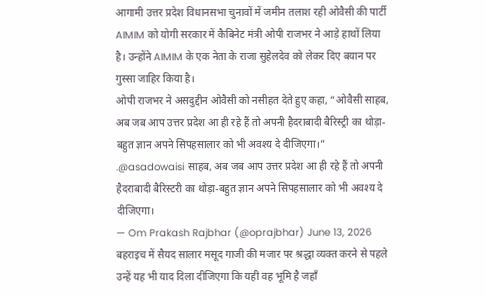आगामी उत्तर प्रदेश विधानसभा चुनावों में जमीन तलाश रही ओवैसी की पार्टी AIMIM को योगी सरकार में कैबिनेट मंत्री ओपी राजभर ने आड़े हाथों लिया है। उन्होंने AIMIM के एक नेता के राजा सुहेलदेव को लेकर दिए बयान पर गुस्सा जाहिर किया है।
ओपी राजभर ने असदुद्दीन ओवैसी को नसीहत देते हुए कहा, “ओवैसी साहब, अब जब आप उत्तर प्रदेश आ ही रहे हैं तो अपनी हैदराबादी बैरिस्ट्री का थोड़ा-बहुत ज्ञान अपने सिपहसालार को भी अवश्य दे दीजिएगा।”
.@asadowaisi साहब, अब जब आप उत्तर प्रदेश आ ही रहे हैं तो अपनी हैदराबादी बैरिस्टरी का थोड़ा-बहुत ज्ञान अपने सिपहसालार को भी अवश्य दे दीजिएगा।
— Om Prakash Rajbhar (@oprajbhar) June 13, 2026
बहराइच में सैयद सालार मसूद गाजी की मजार पर श्रद्धा व्यक्त करने से पहले उन्हें यह भी याद दिला दीजिएगा कि यही वह भूमि है जहाँ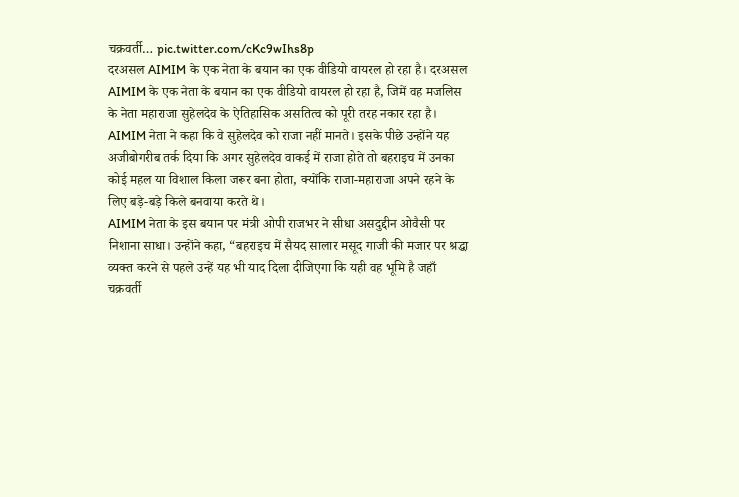चक्रवर्ती… pic.twitter.com/cKc9wIhs8p
दरअसल AIMIM के एक नेता के बयान का एक वीडियो वायरल हो रहा है। दरअसल AIMIM के एक नेता के बयान का एक वीडियो वायरल हो रहा है, जिमें वह मजलिस के नेता महाराजा सुहेलदेव के ऐतिहासिक असतित्व को पूरी तरह नकार रहा है। AIMIM नेता ने कहा कि वे सुहेलदेव को राजा नहीं मानते। इसके पीछे उन्होंने यह अजीबोगरीब तर्क दिया कि अगर सुहेलदेव वाकई में राजा होते तो बहराइच में उनका कोई महल या विशाल किला जरूर बना होता, क्योंकि राजा-महाराजा अपने रहने के लिए बड़े-बड़े किले बनवाया करते थे।
AIMIM नेता के इस बयान पर मंत्री ओपी राजभर ने सीधा असदुद्दीन ओवैसी पर निशाना साधा। उन्होंने कहा, “बहराइच में सैयद सालार मसूद गाजी की मजार पर श्रद्धा व्यक्त करने से पहले उन्हें यह भी याद दिला दीजिएगा कि यही वह भूमि है जहाँ चक्रवर्ती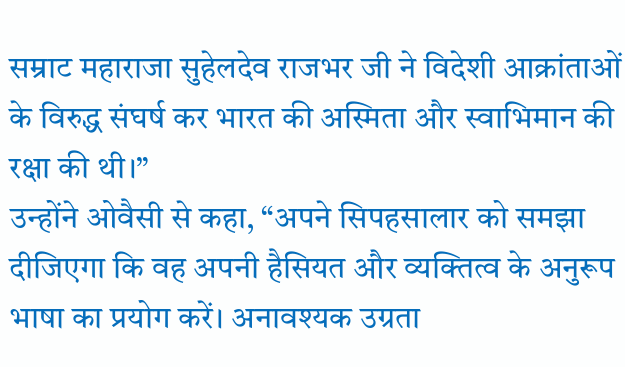सम्राट महाराजा सुहेलदेव राजभर जी ने विदेशी आक्रांताओं के विरुद्ध संघर्ष कर भारत की अस्मिता और स्वाभिमान की रक्षा की थी।”
उन्होंने ओवैसी से कहा, “अपने सिपहसालार को समझा दीजिएगा कि वह अपनी हैसियत और व्यक्तित्व के अनुरूप भाषा का प्रयोग करें। अनावश्यक उग्रता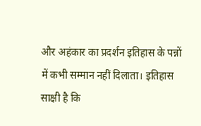और अहंकार का प्रदर्शन इतिहास के पन्नों में कभी सम्मान नहीं दिलाता। इतिहास साक्षी है कि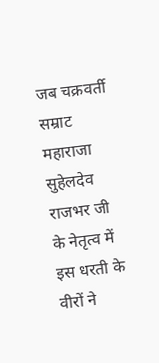जब चक्रवर्ती सम्राट महाराजा सुहेलदेव राजभर जी के नेतृत्व में इस धरती के वीरों ने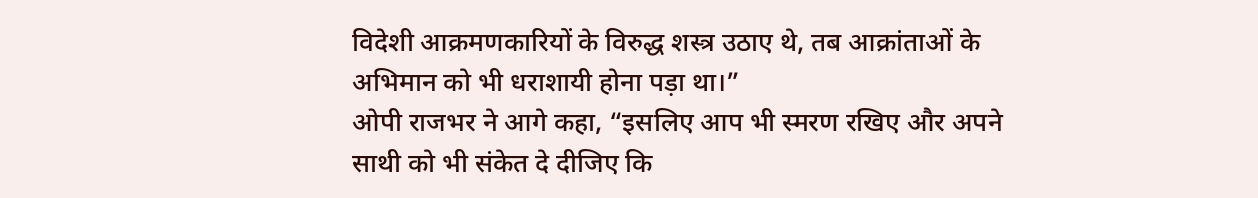विदेशी आक्रमणकारियों के विरुद्ध शस्त्र उठाए थे, तब आक्रांताओं के अभिमान को भी धराशायी होना पड़ा था।”
ओपी राजभर ने आगे कहा, “इसलिए आप भी स्मरण रखिए और अपने साथी को भी संकेत दे दीजिए कि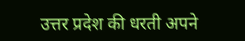उत्तर प्रदेश की धरती अपने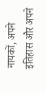नायकों, अपने इतिहास और अपने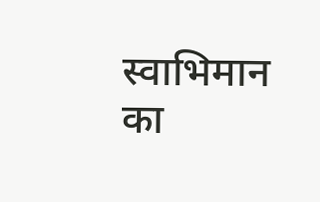स्वाभिमान का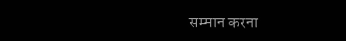सम्मान करना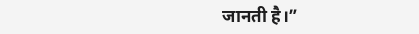जानती है।”